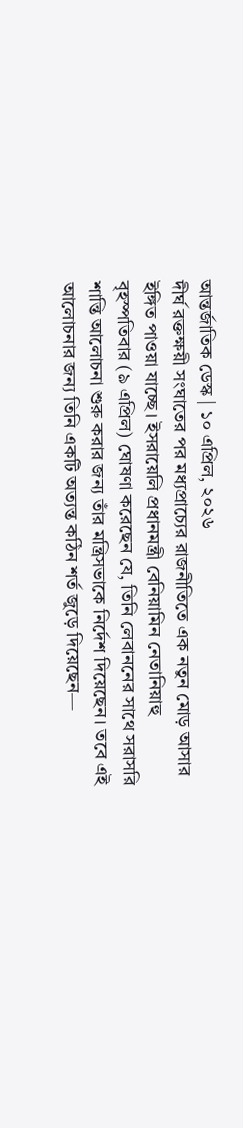আন্তর্জাতিক ডেস্ক | ১০ এপ্রিল, ২০২৬
দীর্ঘ রক্তক্ষয়ী সংঘাতের পর মধ্যপ্রাচ্যের রাজনীতিতে এক নতুন মোড় আসার ইঙ্গিত পাওয়া যাচ্ছে। ইসরায়েলি প্রধানমন্ত্রী বেনিয়ামিন নেতানিয়াহু বৃহস্পতিবার (৯ এপ্রিল) ঘোষণা করেছেন যে, তিনি লেবাননের সাথে সরাসরি শান্তি আলোচনা শুরু করার জন্য তাঁর মন্ত্রিসভাকে নির্দেশ দিয়েছেন। তবে এই আলোচনার জন্য তিনি একটি অত্যন্ত কঠিন শর্ত জুড়ে দিয়েছেন—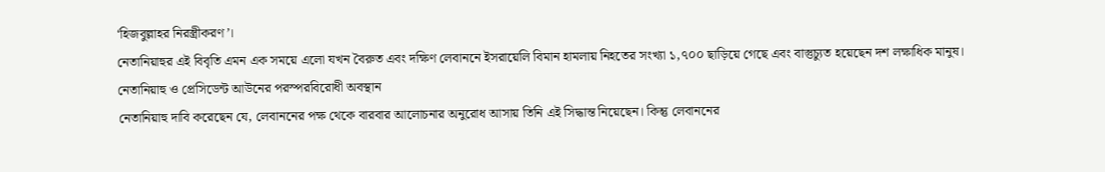‘হিজবুল্লাহর নিরস্ত্রীকরণ’।
নেতানিয়াহুর এই বিবৃতি এমন এক সময়ে এলো যখন বৈরুত এবং দক্ষিণ লেবাননে ইসরায়েলি বিমান হামলায় নিহতের সংখ্যা ১,৭০০ ছাড়িয়ে গেছে এবং বাস্তুচ্যুত হয়েছেন দশ লক্ষাধিক মানুষ।
নেতানিয়াহু ও প্রেসিডেন্ট আউনের পরস্পরবিরোধী অবস্থান
নেতানিয়াহু দাবি করেছেন যে, লেবাননের পক্ষ থেকে বারবার আলোচনার অনুরোধ আসায় তিনি এই সিদ্ধান্ত নিয়েছেন। কিন্তু লেবাননের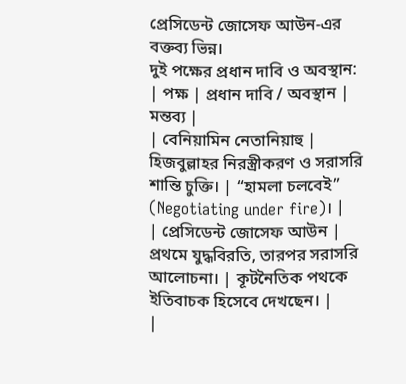প্রেসিডেন্ট জোসেফ আউন-এর বক্তব্য ভিন্ন।
দুই পক্ষের প্রধান দাবি ও অবস্থান:
| পক্ষ | প্রধান দাবি / অবস্থান | মন্তব্য |
| বেনিয়ামিন নেতানিয়াহু | হিজবুল্লাহর নিরস্ত্রীকরণ ও সরাসরি শান্তি চুক্তি। | “হামলা চলবেই” (Negotiating under fire)। |
| প্রেসিডেন্ট জোসেফ আউন | প্রথমে যুদ্ধবিরতি, তারপর সরাসরি আলোচনা। | কূটনৈতিক পথকে ইতিবাচক হিসেবে দেখছেন। |
|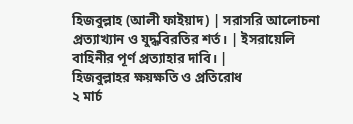হিজবুল্লাহ (আলী ফাইয়াদ) | সরাসরি আলোচনা প্রত্যাখ্যান ও যুদ্ধবিরতির শর্ত। | ইসরায়েলি বাহিনীর পূর্ণ প্রত্যাহার দাবি। |
হিজবুল্লাহর ক্ষয়ক্ষতি ও প্রতিরোধ
২ মার্চ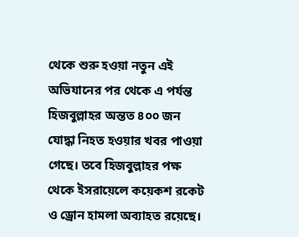থেকে শুরু হওয়া নতুন এই অভিযানের পর থেকে এ পর্যন্ত হিজবুল্লাহর অন্তত ৪০০ জন যোদ্ধা নিহত হওয়ার খবর পাওয়া গেছে। তবে হিজবুল্লাহর পক্ষ থেকে ইসরায়েলে কয়েকশ রকেট ও ড্রোন হামলা অব্যাহত রয়েছে।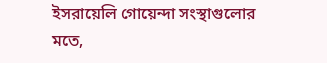ইসরায়েলি গোয়েন্দা সংস্থাগুলোর মতে,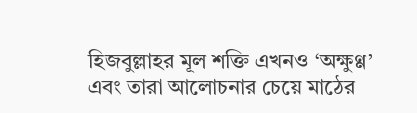হিজবুল্লাহর মূল শক্তি এখনও ‘অক্ষুণ্ণ’ এবং তারা আলোচনার চেয়ে মাঠের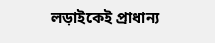লড়াইকেই প্রাধান্য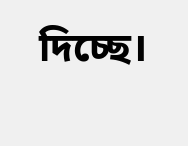দিচ্ছে।